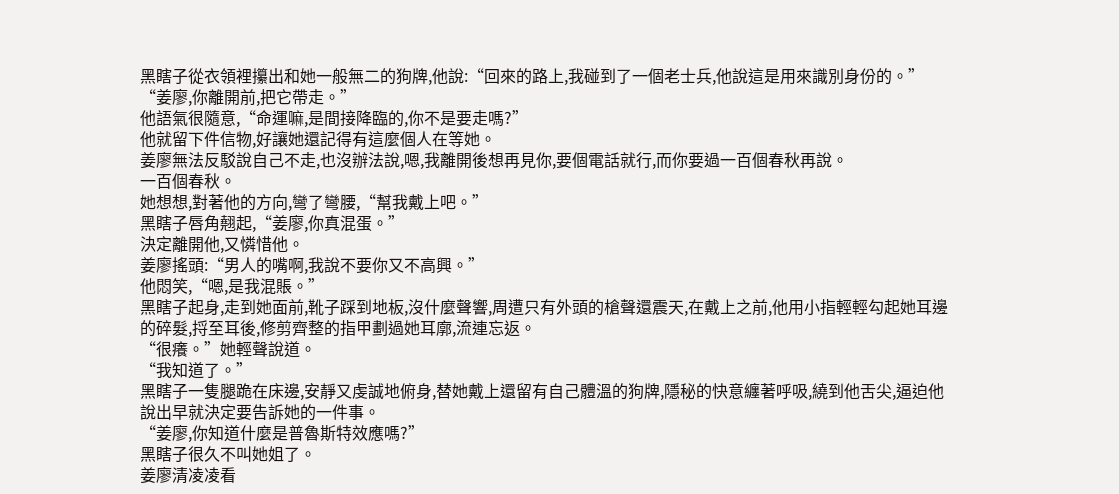黑瞎子從衣領裡攥出和她一般無二的狗牌,他說:“回來的路上,我碰到了一個老士兵,他說這是用來識別身份的。”
“姜廖,你離開前,把它帶走。”
他語氣很隨意,“命運嘛,是間接降臨的,你不是要走嗎?”
他就留下件信物,好讓她還記得有這麼個人在等她。
姜廖無法反駁說自己不走,也沒辦法說,嗯,我離開後想再見你,要個電話就行,而你要過一百個春秋再說。
一百個春秋。
她想想,對著他的方向,彎了彎腰,“幫我戴上吧。”
黑瞎子唇角翹起,“姜廖,你真混蛋。”
決定離開他,又憐惜他。
姜廖搖頭:“男人的嘴啊,我說不要你又不高興。”
他悶笑,“嗯,是我混賬。”
黑瞎子起身,走到她面前,靴子踩到地板,沒什麼聲響,周遭只有外頭的槍聲還震天,在戴上之前,他用小指輕輕勾起她耳邊的碎髮,捋至耳後,修剪齊整的指甲劃過她耳廓,流連忘返。
“很癢。”她輕聲說道。
“我知道了。”
黑瞎子一隻腿跪在床邊,安靜又虔誠地俯身,替她戴上還留有自己體溫的狗牌,隱秘的快意纏著呼吸,繞到他舌尖,逼迫他說出早就決定要告訴她的一件事。
“姜廖,你知道什麼是普魯斯特效應嗎?”
黑瞎子很久不叫她姐了。
姜廖清凌凌看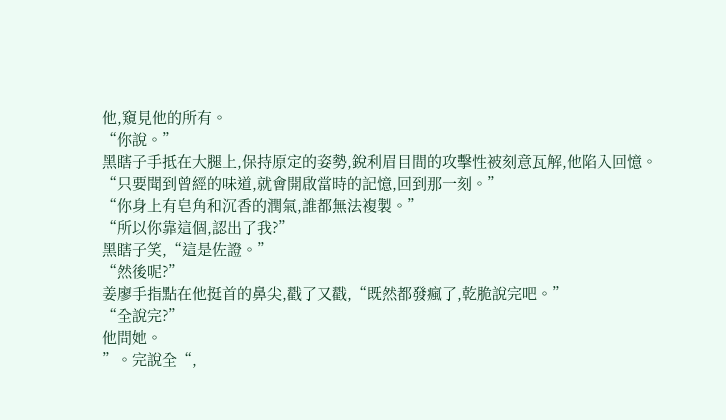他,窺見他的所有。
“你說。”
黑瞎子手抵在大腿上,保持原定的姿勢,銳利眉目間的攻擊性被刻意瓦解,他陷入回憶。
“只要聞到曾經的味道,就會開啟當時的記憶,回到那一刻。”
“你身上有皂角和沉香的潤氣,誰都無法複製。”
“所以你靠這個,認出了我?”
黑瞎子笑,“這是佐證。”
“然後呢?”
姜廖手指點在他挺首的鼻尖,戳了又戳,“既然都發瘋了,乾脆說完吧。”
“全說完?”
他問她。
”。完說全“,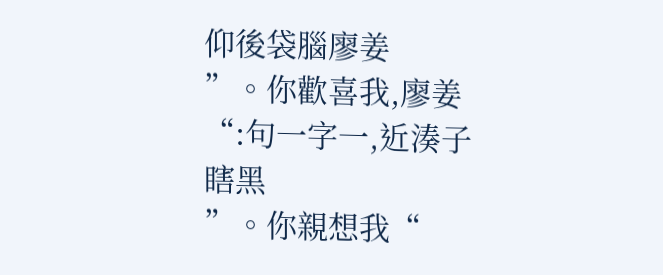仰後袋腦廖姜
”。你歡喜我,廖姜“:句一字一,近湊子瞎黑
”。你親想我“